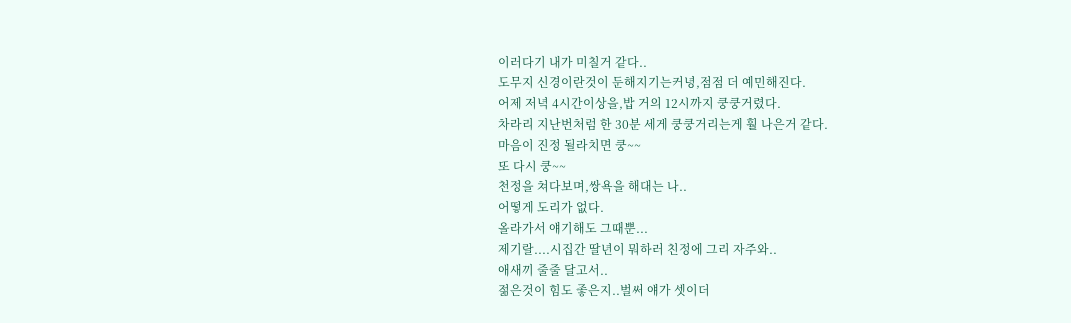이러다기 내가 미칠거 같다..
도무지 신경이란것이 둔해지기는커녕,점점 더 예민해진다.
어제 저녁 4시간이상을,밥 거의 12시까지 쿵쿵거렸다.
차라리 지난번처럼 한 30분 세게 쿵쿵거리는게 훨 나은거 같다.
마음이 진정 될라치면 쿵~~
또 다시 쿵~~
천정을 쳐다보며,쌍욕을 해대는 나..
어떻게 도리가 없다.
올라가서 얘기해도 그때뿐...
제기랄....시집간 딸년이 뭐하러 친정에 그리 자주와..
애새끼 줄줄 달고서..
젊은것이 힘도 좋은지..벌써 얘가 셋이더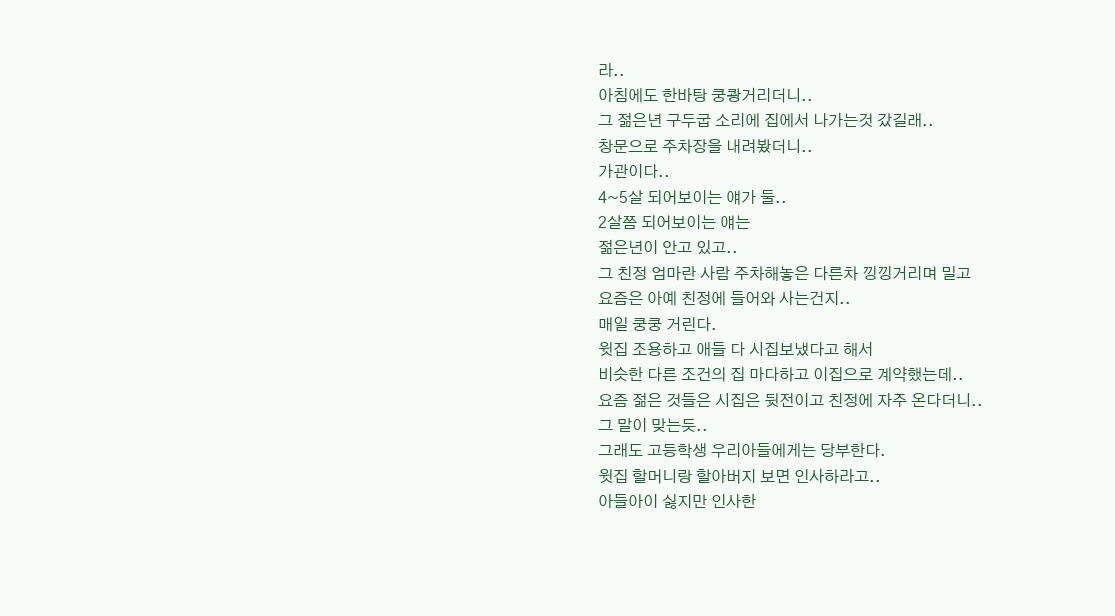라..
아침에도 한바탕 쿵쾅거리더니..
그 젊은년 구두굽 소리에 집에서 나가는것 갔길래..
창문으로 주차장을 내려봤더니..
가관이다..
4~5살 되어보이는 얘가 둘..
2살쯤 되어보이는 얘는
젊은년이 안고 있고..
그 친정 엄마란 사람 주차해놓은 다른차 낑낑거리며 밀고
요즘은 아예 친정에 들어와 사는건지..
매일 쿵쿵 거린다.
윗집 조용하고 애들 다 시집보냈다고 해서
비슷한 다른 조건의 집 마다하고 이집으로 계약했는데..
요즘 젊은 것들은 시집은 뒷전이고 친정에 자주 온다더니..
그 말이 맞는듯..
그래도 고등학생 우리아들에게는 당부한다.
윗집 할머니랑 할아버지 보면 인사하라고..
아들아이 싫지만 인사한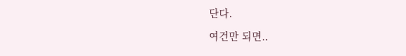단다.
여건만 되면..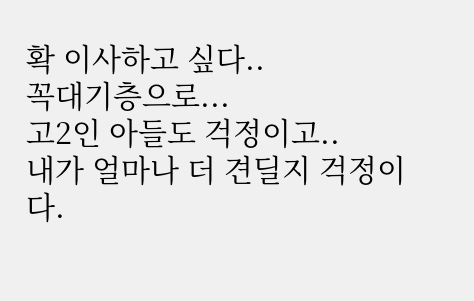확 이사하고 싶다..
꼭대기층으로...
고2인 아들도 걱정이고..
내가 얼마나 더 견딜지 걱정이다.